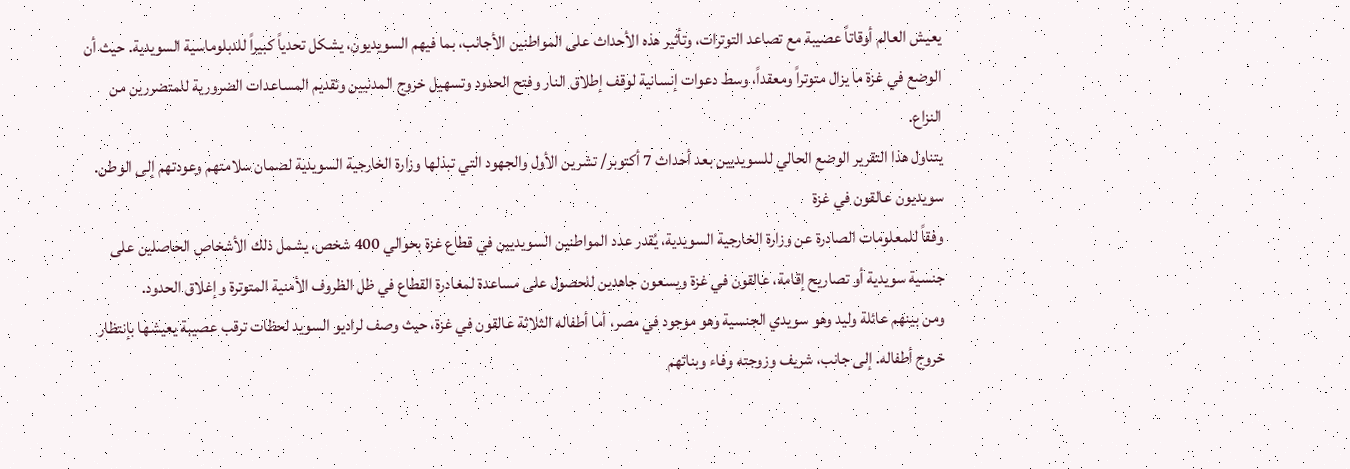يعيش العالم أوقاتاً عصيبة مع تصاعد التوترات، وتأثير هذه الأحداث على المواطنين الأجانب، بما فيهم السويديون، يشكل تحدياً كبيراً للدبلوماسية السويدية. حيث أن الوضع في غزة ما يزال متوتراً ومعقداً، وسط دعوات إنسانية لوقف إطلاق النار وفتح الحدود وتسهيل خروج المدنيين وتقديم المساعدات الضرورية للمتضررين من النزاع.
يتناول هذا التقرير الوضع الحالي للسويديين بعد أحداث 7 أكتوبر/ تشرين الأول والجهود التي تبذلها وزارة الخارجية السويدية لضمان سلامتهم وعودتهم إلى الوطن.
سويديون عالقون في غزة
وفقاً للمعلومات الصادرة عن وزارة الخارجية السويدية، يُقدر عدد المواطنين السويديين في قطاع غزة بحوالي 400 شخص، يشمل ذلك الأشخاص الحاصلين على جنسية سويدية أو تصاريح إقامة، عالقون في غزة ويسعون جاهدين للحصول على مساعدة لمغادرة القطاع في ظل الظروف الأمنية المتوترة وإغلاق الحدود.
ومن بينهم عائلة وليد وهو سويدي الجنسية وهو موجود في مصر، أما أطفاله الثلاثة عالقون في غزة، حيث وصف لراديو السويد لحظات ترقب عصيبة يعيشها بإنتظار خروج أطفاله. إلى جانب، شريف وزوجته وفاء وبناتهم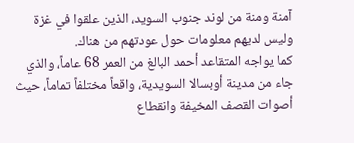آمنة ومنة من لوند جنوب السويد، الذين علقوا في غزة وليس لديهم معلومات حول عودتهم من هناك.
كما يواجه المتقاعد أحمد البالغ من العمر 68 عاماً، والذي جاء من مدينة أوبسالا السويدية، واقعاً مختلفاً تماماً، حيث أصوات القصف المخيفة وانقطاع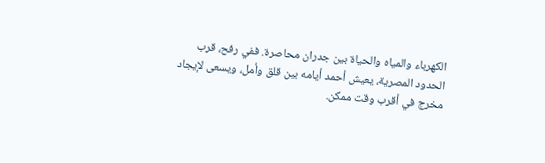الكهرباء والمياه والحياة بين جدران محاصرة. ففي رفح، قرب الحدود المصرية، يعيش أحمد أيامه بين قلق وأمل، ويسعى لإيجاد مخرج في أقرب وقت ممكن.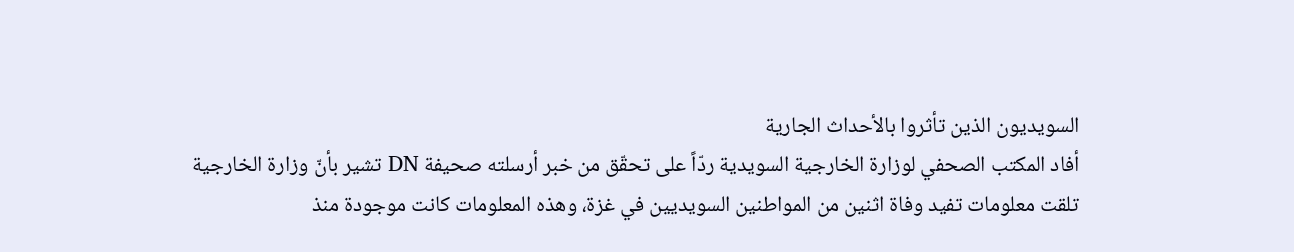السويديون الذين تأثروا بالأحداث الجارية
أفاد المكتب الصحفي لوزارة الخارجية السويدية ردّاً على تحقّق من خبر أرسلته صحيفة DN تشير بأنّ وزارة الخارجية تلقت معلومات تفيد وفاة اثنين من المواطنين السويديين في غزة، وهذه المعلومات كانت موجودة منذ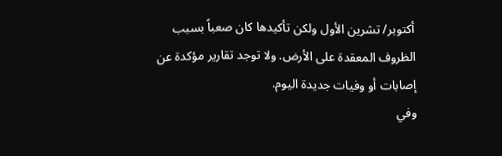أكتوبر/ تشرين الأول ولكن تأكيدها كان صعباً بسبب الظروف المعقدة على الأرض. ولا توجد تقارير مؤكدة عن إصابات أو وفيات جديدة اليوم.
وفي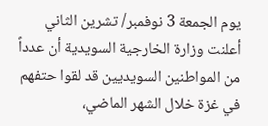يوم الجمعة 3 نوفمبر/ تشرين الثاني أعلنت وزارة الخارجية السويدية أن عدداً من المواطنين السويديين قد لقوا حتفهم في غزة خلال الشهر الماضي،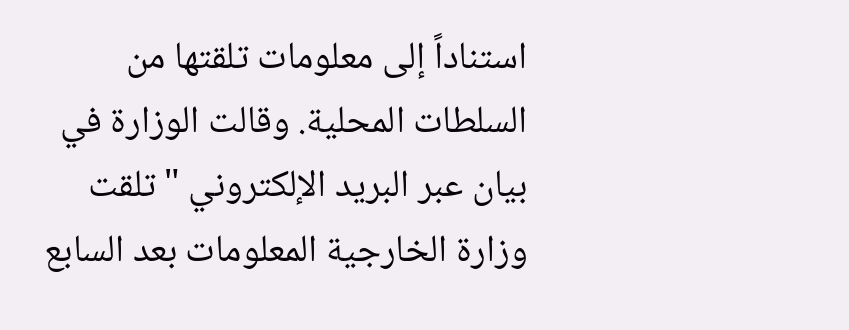استناداً إلى معلومات تلقتها من السلطات المحلية. وقالت الوزارة في بيان عبر البريد الإلكتروني "تلقت وزارة الخارجية المعلومات بعد السابع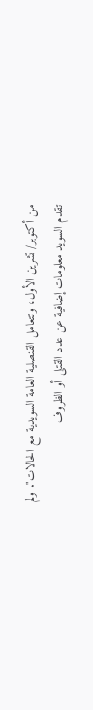من أكتوبر/ تشرين الأول، وتتعامل القنصلية العامة السويدية مع الحالات". ولم تقدم السويد معلومات إضافية عن عدد القتلى أو الظروف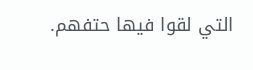التي لقوا فيها حتفهم.